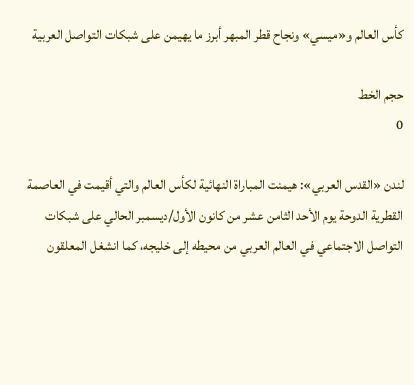كأس العالم و«ميسي» ونجاح قطر المبهر أبرز ما يهيمن على شبكات التواصل العربية

حجم الخط
0

لندن «القدس العربي»: هيمنت المباراة النهائية لكأس العالم والتي أقيمت في العاصمة القطرية الدوحة يوم الأحد الثامن عشر من كانون الأول/ديسمبر الحالي على شبكات التواصل الاجتماعي في العالم العربي من محيطه إلى خليجه، كما انشغل المعلقون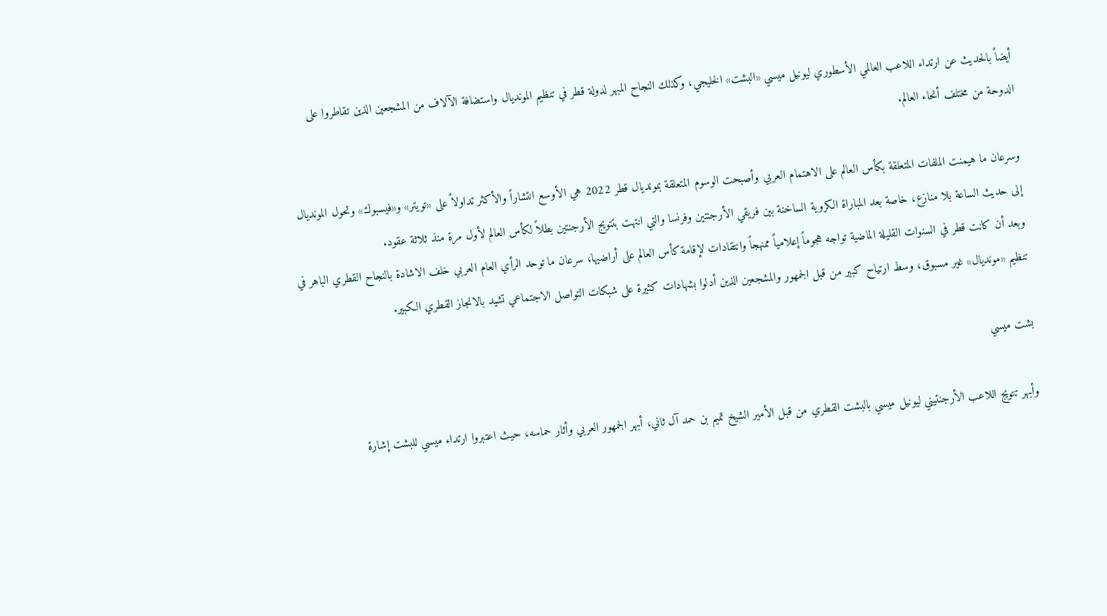أيضاً بالحديث عن ارتداء اللاعب العالمي الأسطوري ليونيل ميسي «البشت» الخليجي، وكذلك النجاح المبهر لدولة قطر في تنظيم المونديال واستضافة الآلاف من المشجعين الذين تقاطروا على الدوحة من مختلف أنحاء العالم.

وسرعان ما هيمنت الملفات المتعلقة بكأس العالم على الاهتمام العربي وأصبحت الوسوم المتعلقة بمونديال قطر 2022 هي الأوسع انتشاراً والأكثر تداولاً على «تويتر» و«فيسبوك» وتحول المونديال إلى حديث الساعة بلا منازع، خاصة بعد المباراة الكروية الساخنة بين فريقي الأرجنتين وفرنسا والتي انتهت بتتويج الأرجنتين بطلاً لكأس العالم لأول مرة منذ ثلاثة عقود.
وبعد أن كانت قطر في السنوات القليلة الماضية تواجه هجوماً إعلامياً ممنهجاً وانتقادات لإقامة كأس العالم على أراضيها، سرعان ما توحد الرأي العام العربي خلف الاشادة بالنجاح القطري الباهر في تنظيم «مونديال» غير مسبوق، وسط ارتياح كبير من قبل الجمهور والمشجعين الذين أدلوا بشهادات كثيرة على شبكات التواصل الاجتماعي تشيد بالانجاز القطري الكبير.

بشت ميسي

وأبهر تتويج اللاعب الأرجنتيني ليونيل ميسي بالبشت القطري من قبل الأمير الشيخ تميم بن حمد آل ثاني، أبهر الجمهور العربي وأثار حماسه، حيث اعتبروا ارتداء ميسي للبشت إشارة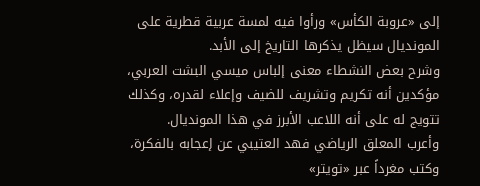إلى «عروبة الكأس» ورأوا فيه لمسة عربية قطرية على المونديال سيظل يذكرها التاريخ إلى الأبد.
وشرح بعض النشطاء معنى إلباس ميسي البشت العربي، مؤكدين أنه تكريم وتشريف للضيف وإعلاء لقدره، وكذلك تتويج له على أنه اللاعب الأبرز في هذا المونديال.
وأعرب المعلق الرياضي فهد العتيبي عن إعجابه بالفكرة، وكتب مغرداً عبر «تويتر»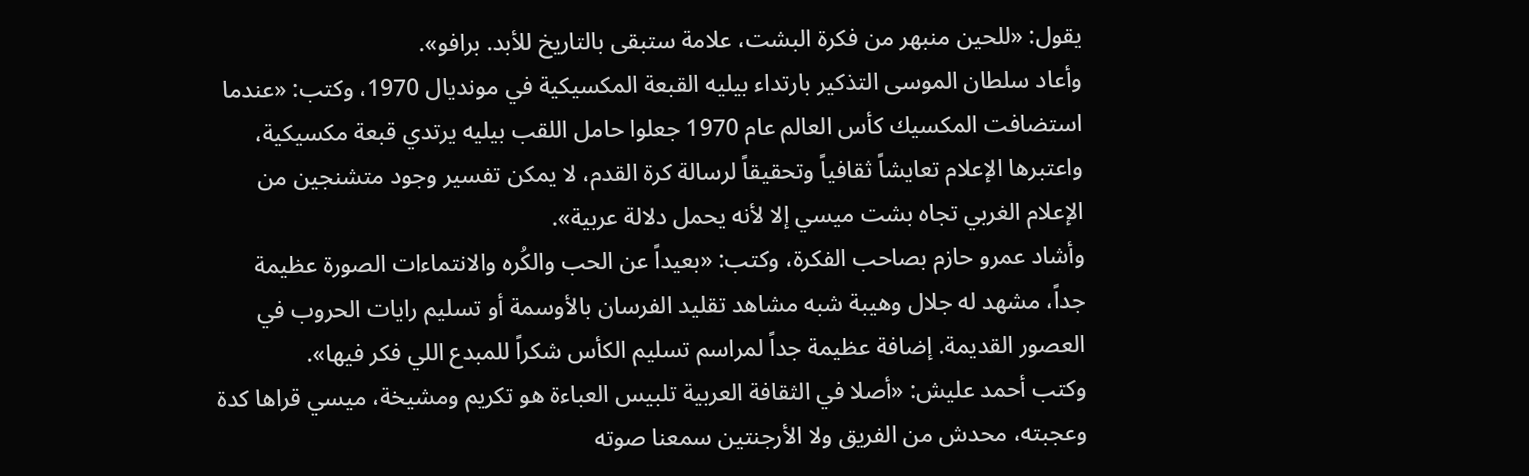يقول: «للحين منبهر من فكرة البشت، علامة ستبقى بالتاريخ للأبد. برافو».
وأعاد سلطان الموسى التذكير بارتداء بيليه القبعة المكسيكية في مونديال 1970، وكتب: «عندما استضافت المكسيك كأس العالم عام 1970 جعلوا حامل اللقب بيليه يرتدي قبعة مكسيكية، واعتبرها الإعلام تعايشاً ثقافياً وتحقيقاً لرسالة كرة القدم، لا يمكن تفسير وجود متشنجين من الإعلام الغربي تجاه بشت ميسي إلا لأنه يحمل دلالة عربية».
وأشاد عمرو حازم بصاحب الفكرة، وكتب: «بعيداً عن الحب والكُره والانتماءات الصورة عظيمة جداً، مشهد له جلال وهيبة شبه مشاهد تقليد الفرسان بالأوسمة أو تسليم رايات الحروب في العصور القديمة. إضافة عظيمة جداً لمراسم تسليم الكأس شكراً للمبدع اللي فكر فيها».
وكتب أحمد عليش: «أصلا في الثقافة العربية تلبيس العباءة هو تكريم ومشيخة، ميسي قراها كدة وعجبته، محدش من الفريق ولا الأرجنتين سمعنا صوته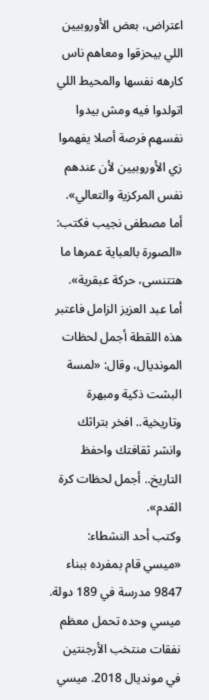اعتراض، بعض الأوروبيين اللي بيحزقوا ومعاهم ناس كارهه نفسها والمحيط اللي اتولدوا فيه ومش بيدوا نفسهم فرصة أصلا يفهموا زي الأوروبيين لأن عندهم نفس المركزية والتعالي».
أما مصطفى نجيب فكتب: «الصورة بالعباية عمرها ما هتتنسى، حركة عبقرية».
أما عبد العزيز الزامل فاعتبر هذه اللقطة أجمل لحظات المونديال، وقال: «لمسة البشت ذكية ومبهرة وتاريخية.. افخر بتراثك وانشر ثقافتك واحفظ التاريخ.. أجمل لحظات كرة القدم».
وكتب أحد النشطاء: «ميسي قام بمفرده ببناء 9847 مدرسة في 189 دولة. ميسي وحده تحمل معظم نفقات منتخب الأرجنتين في مونديال 2018. ميسي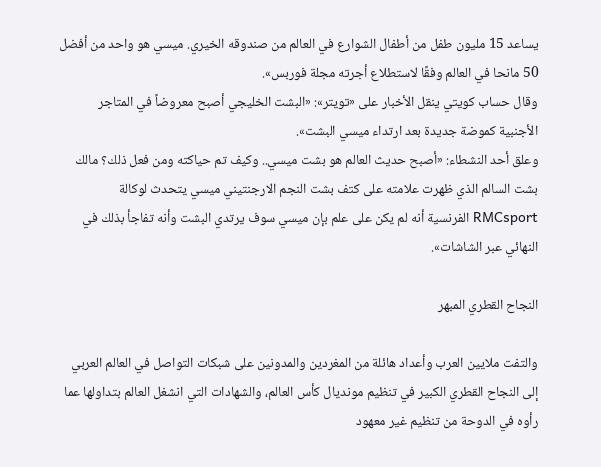يساعد 15 مليون طفل من أطفال الشوارع في العالم من صندوقه الخيري. ميسي هو واحد من أفضل 50 مانحا في العالم وفقًا لاستطلاع أجرته مجلة فوربس».
وقال حساب كويتي ينقل الأخبار على «تويتر»: «البشت الخليجي أصبح معروضاً في المتاجر الأجنبية كموضة جديدة بعد ارتداء ميسي البشت».
وعلق أحد النشطاء: «أصبح حديث العالم هو بشت ميسي.. وكيف تم حياكته ومن فعل ذلك؟ مالك بشت السالم الذي ظهرت علامته على كتف بشت النجم الارجنتيني ميسي يتحدث لوكالة RMCsport الفرنسية أنه لم يكن على علم بإن ميسي سوف يرتدي البشت وأنه تفاجأ بذلك في النهائي عبر الشاشات».

النجاح القطري المبهر

والتفت ملايين العرب وأعداد هائلة من المغردين والمدونين على شبكات التواصل في العالم العربي إلى النجاح القطري الكبير في تنظيم مونديال كأس العالم، والشهادات التي انشغل العالم بتداولها عما رأوه في الدوحة من تنظيم غير معهود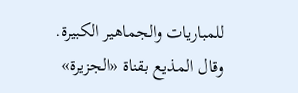للمباريات والجماهير الكبيرة.
وقال المذيع بقناة «الجزيرة»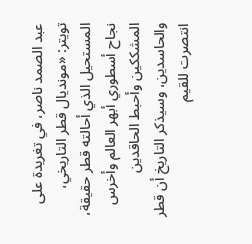عبد الصمد ناصر، في تغريدة على تويتر: «مونديال قطر التاريخي، المستحيل الذي أحالته قطر حقيقة، نجاح أسطوري أبهر العالم وأخرس المشككين وأحبط الحاقدين والحاسدين، وسيذكر التاريخ أن قطر انتصرت للقيم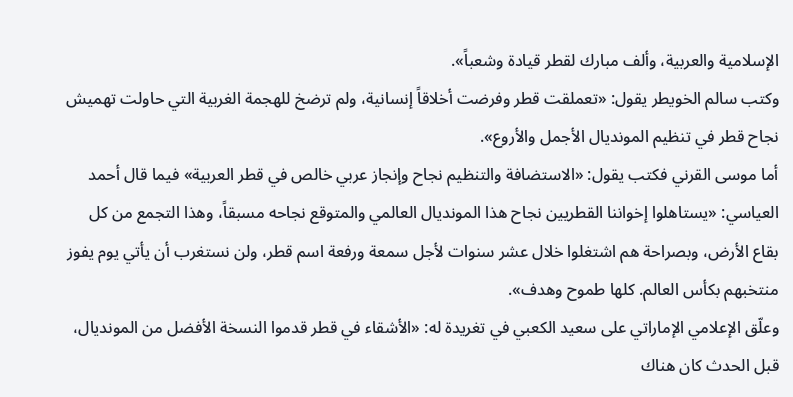الإسلامية والعربية، وألف مبارك لقطر قيادة وشعباً».
وكتب سالم الخويطر يقول: «تعملقت قطر وفرضت أخلاقاً إنسانية، ولم ترضخ للهجمة الغربية التي حاولت تهميش نجاح قطر في تنظيم المونديال الأجمل والأروع».
أما موسى القرني فكتب يقول: «الاستضافة والتنظيم نجاح وإنجاز عربي خالص في قطر العربية» فيما قال أحمد العياسي: «يستاهلوا إخواننا القطريين نجاح هذا المونديال العالمي والمتوقع نجاحه مسبقاً، وهذا التجمع من كل بقاع الأرض، وبصراحة هم اشتغلوا خلال عشر سنوات لأجل سمعة ورفعة اسم قطر، ولن نستغرب أن يأتي يوم يفوز منتخبهم بكأس العالم. كلها طموح وهدف».
وعلّق الإعلامي الإماراتي على سعيد الكعبي في تغريدة له: «الأشقاء في قطر قدموا النسخة الأفضل من المونديال، قبل الحدث كان هناك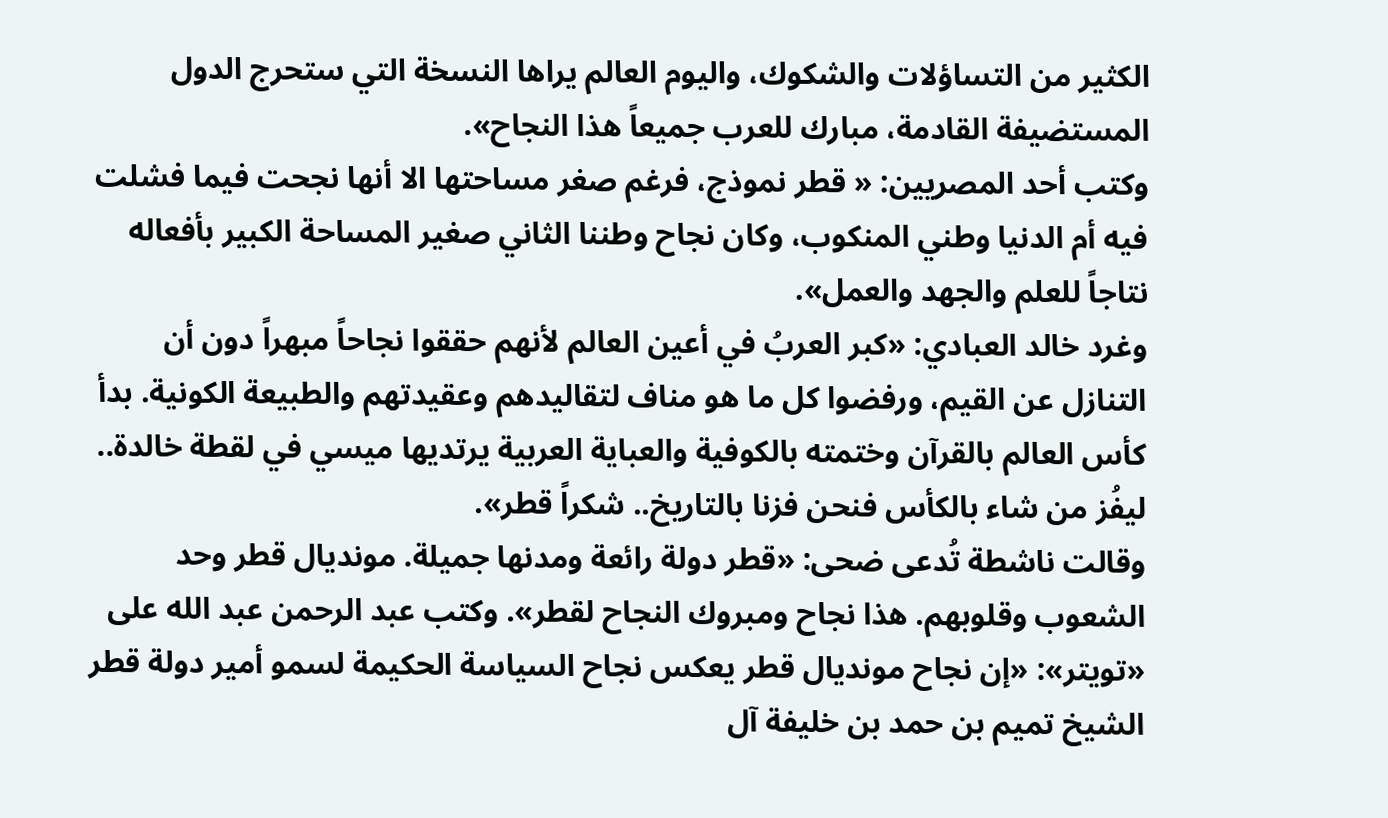الكثير من التساؤلات والشكوك، واليوم العالم يراها النسخة التي ستحرج الدول المستضيفة القادمة، مبارك للعرب جميعاً هذا النجاح».
وكتب أحد المصريين: « قطر نموذج، فرغم صغر مساحتها الا أنها نجحت فيما فشلت فيه أم الدنيا وطني المنكوب، وكان نجاح وطننا الثاني صغير المساحة الكبير بأفعاله نتاجاً للعلم والجهد والعمل».
وغرد خالد العبادي: «كبر العربُ في أعين العالم لأنهم حققوا نجاحاً مبهراً دون أن التنازل عن القيم، ورفضوا كل ما هو مناف لتقاليدهم وعقيدتهم والطبيعة الكونية. بدأ كأس العالم بالقرآن وختمته بالكوفية والعباية العربية يرتديها ميسي في لقطة خالدة.. ليفُز من شاء بالكأس فنحن فزنا بالتاريخ.. شكراً قطر».
وقالت ناشطة تُدعى ضحى: «قطر دولة رائعة ومدنها جميلة. مونديال قطر وحد الشعوب وقلوبهم. هذا نجاح ومبروك النجاح لقطر». وكتب عبد الرحمن عبد الله على «تويتر»: «إن نجاح مونديال قطر يعكس نجاح السياسة الحكيمة لسمو أمير دولة قطر الشيخ تميم بن حمد بن خليفة آل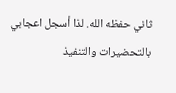ثاني حفظه الله. لذا أسجل اعجابي بالتحضيرات والتنفيذ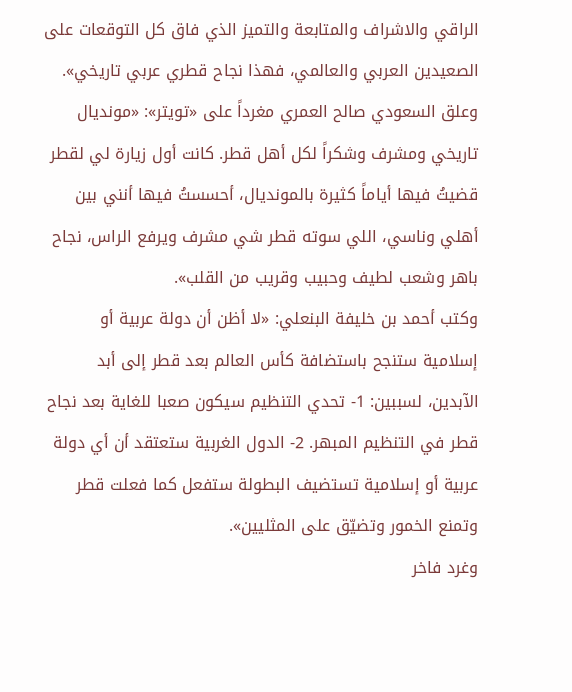الراقي والاشراف والمتابعة والتميز الذي فاق كل التوقعات على الصعيدين العربي والعالمي، فهذا نجاح قطري عربي تاريخي».
وعلق السعودي صالح العمري مغرداً على «تويتر»: «مونديال تاريخي ومشرف وشكراً لكل أهل قطر. كانت أول زيارة لي لقطر قضيتُ فيها أياماً كثيرة بالمونديال، أحسستُ فيها أنني بين أهلي وناسي، اللي سوته قطر شي مشرف ويرفع الراس، نجاح باهر وشعب لطيف وحبيب وقريب من القلب».
وكتب أحمد بن خليفة البنعلي: «لا أظن أن دولة عربية أو إسلامية ستنجح باستضافة كأس العالم بعد قطر إلى أبد الآبدين، لسببين: 1- تحدي التنظيم سيكون صعبا للغاية بعد نجاح قطر في التنظيم المبهر. 2- الدول الغربية ستعتقد أن أي دولة عربية أو إسلامية تستضيف البطولة ستفعل كما فعلت قطر وتمنع الخمور وتضيّق على المثليين».
وغرد فاخر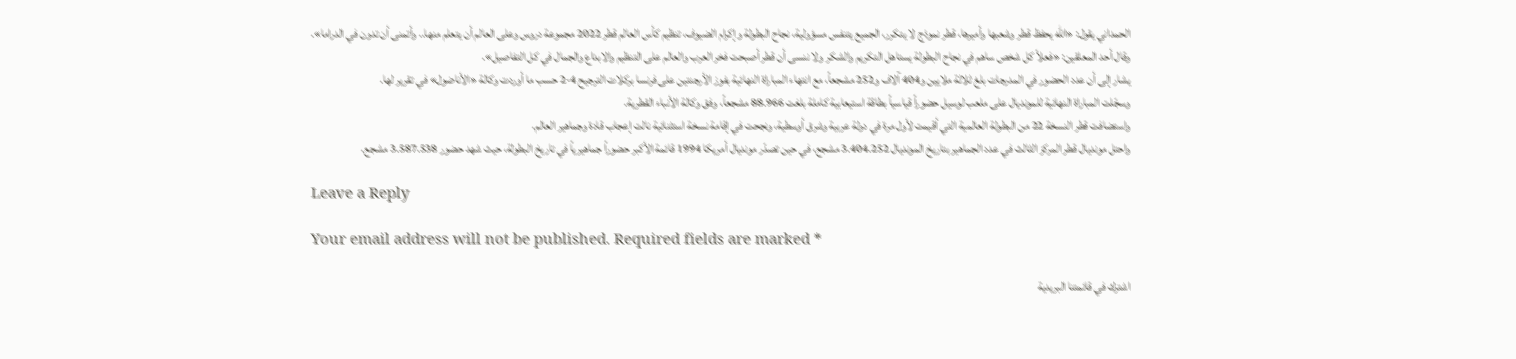الحمداني يقول: «الله يحفظ قطر وشعبها وأميرها، قطر نموذج لا يتكرر، الجميع يتنفس مسؤولية، نجاح البطولة وإكرام الضيوف، تنظيم كأس العالم قطر 2022 مجموعة دروس وعلى العالم أن يتعلم منها.. وأتمنى أن تدون في الدراما».
وقال أحد المعلقين: «فعلاً كل شخص ساهم في نجاح البطولة يستاهل التكريم والشكر ولا ننسى أن قطر أصبحت فخر العرب والعالم على التنظيم والابداع والجمال في كل التفاصيل».
يشار إلى أن عدد الحضور في المدرجات بلغ ثلاثة ملايين و404 آلاف و252 مشجعاً، مع انتهاء المباراة النهائية بفوز الأرجنتين على فرنسا بركلات الترجيح 4-2 حسب ما أوردت وكالة «الأناضول» في تقرير لها.
وسجّلت المباراة النهائية للمونديال على ملعب لوسيل حضوراً قياسياً بطاقة استيعابية كاملة بلغت 88.966 مشجعاً، وفق وكالة الأنباء القطرية.
واستضافت قطر النسخة 22 من البطولة العالمية التي أقيمت لأول مرة في دولة عربية وشرق أوسطية، ونجحت في إقامة نسخة استثنائية نالت إعجاب قادة وجماهير العالم.
واحتل مونديال قطر المركز الثالث في عدد الجماهير بتاريخ المونديال 3.404.252 مشجع، في حين تصدّر مونديال أمريكا 1994 قائمة الأكبر حضوراً جماهيرياً في تاريخ البطولة، حيث شهد حضور 3.587.538 مشجع.

Leave a Reply

Your email address will not be published. Required fields are marked *

اشترك في قائمتنا البريدية